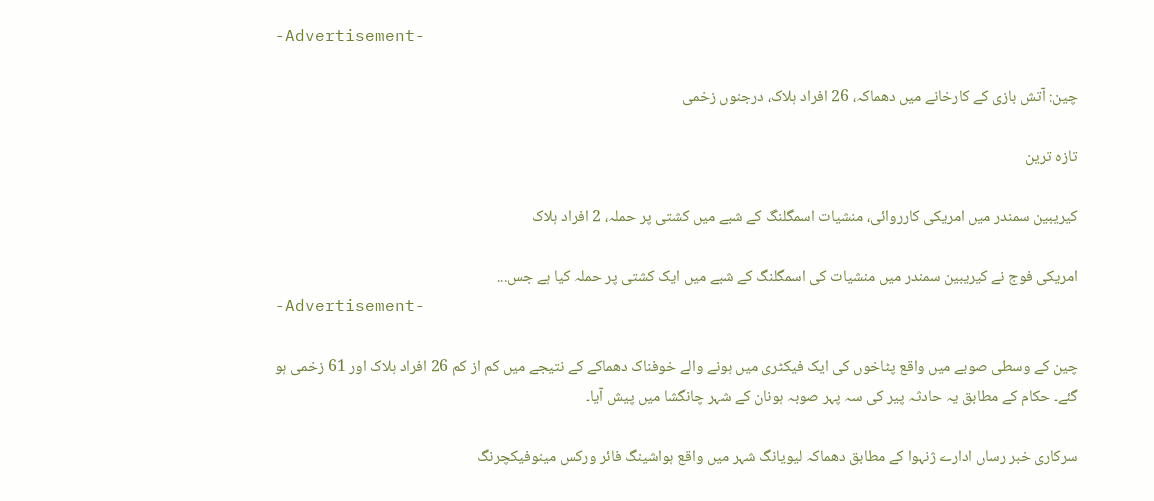-Advertisement-

چین: آتش بازی کے کارخانے میں دھماکہ، 26 افراد ہلاک، درجنوں زخمی

تازہ ترین

کیریبین سمندر میں امریکی کارروائی، منشیات اسمگلنگ کے شبے میں کشتی پر حملہ، 2 افراد ہلاک

امریکی فوج نے کیریبین سمندر میں منشیات کی اسمگلنگ کے شبے میں ایک کشتی پر حملہ کیا ہے جس...
-Advertisement-

چین کے وسطی صوبے میں واقع پٹاخوں کی ایک فیکٹری میں ہونے والے خوفناک دھماکے کے نتیجے میں کم از کم 26 افراد ہلاک اور 61 زخمی ہو گئے۔ حکام کے مطابق یہ حادثہ پیر کی سہ پہر صوبہ ہونان کے شہر چانگشا میں پیش آیا۔

سرکاری خبر رساں ادارے ژنہوا کے مطابق دھماکہ لیویانگ شہر میں واقع ہواشینگ فائر ورکس مینوفیکچرنگ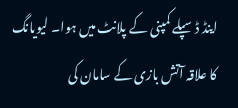اینڈ ڈسپلے کمپنی کے پلانٹ میں ہوا۔ لیویانگ کا علاقہ آتش بازی کے سامان کی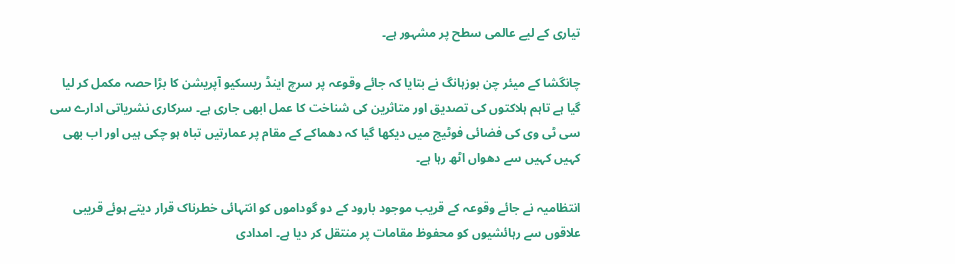تیاری کے لیے عالمی سطح پر مشہور ہے۔

چانگشا کے میئر چن بوزہانگ نے بتایا کہ جائے وقوعہ پر سرچ اینڈ ریسکیو آپریشن کا بڑا حصہ مکمل کر لیا گیا ہے تاہم ہلاکتوں کی تصدیق اور متاثرین کی شناخت کا عمل ابھی جاری ہے۔ سرکاری نشریاتی ادارے سی سی ٹی وی کی فضائی فوٹیج میں دیکھا گیا کہ دھماکے کے مقام پر عمارتیں تباہ ہو چکی ہیں اور اب بھی کہیں کہیں سے دھواں اٹھ رہا ہے۔

انتظامیہ نے جائے وقوعہ کے قریب موجود بارود کے دو گوداموں کو انتہائی خطرناک قرار دیتے ہوئے قریبی علاقوں سے رہائشیوں کو محفوظ مقامات پر منتقل کر دیا ہے۔ امدادی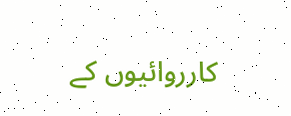کارروائیوں کے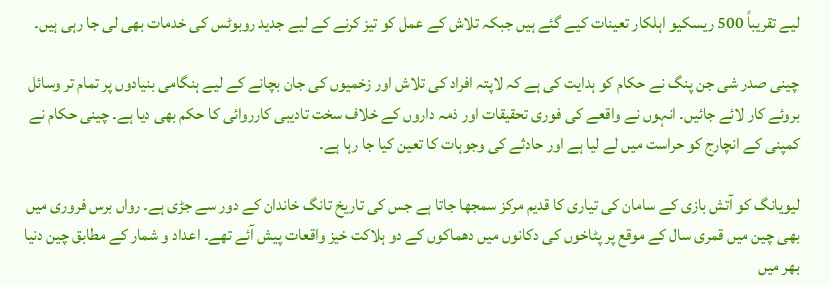لیے تقریباً 500 ریسکیو اہلکار تعینات کیے گئے ہیں جبکہ تلاش کے عمل کو تیز کرنے کے لیے جدید روبوٹس کی خدمات بھی لی جا رہی ہیں۔

چینی صدر شی جن پنگ نے حکام کو ہدایت کی ہے کہ لاپتہ افراد کی تلاش اور زخمیوں کی جان بچانے کے لیے ہنگامی بنیادوں پر تمام تر وسائل بروئے کار لائے جائیں۔ انہوں نے واقعے کی فوری تحقیقات اور ذمہ داروں کے خلاف سخت تادیبی کارروائی کا حکم بھی دیا ہے۔ چینی حکام نے کمپنی کے انچارج کو حراست میں لے لیا ہے اور حادثے کی وجوہات کا تعین کیا جا رہا ہے۔

لیویانگ کو آتش بازی کے سامان کی تیاری کا قدیم مرکز سمجھا جاتا ہے جس کی تاریخ تانگ خاندان کے دور سے جڑی ہے۔ رواں برس فروری میں بھی چین میں قمری سال کے موقع پر پٹاخوں کی دکانوں میں دھماکوں کے دو ہلاکت خیز واقعات پیش آئے تھے۔ اعداد و شمار کے مطابق چین دنیا بھر میں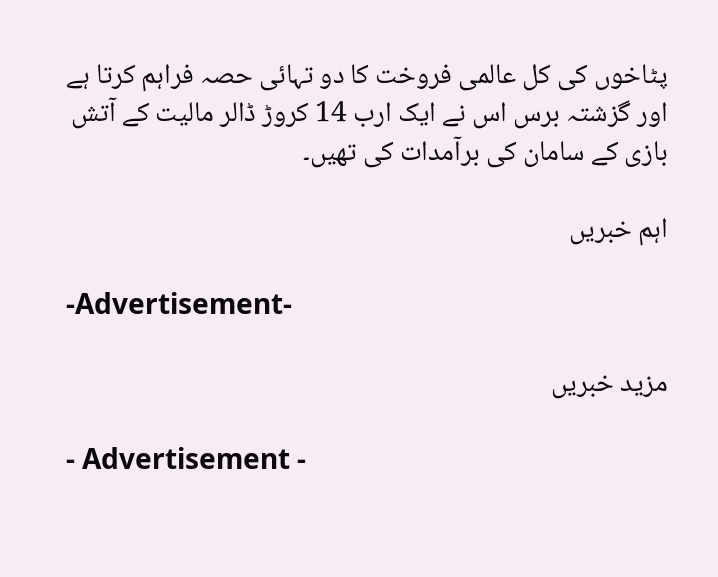پٹاخوں کی کل عالمی فروخت کا دو تہائی حصہ فراہم کرتا ہے اور گزشتہ برس اس نے ایک ارب 14 کروڑ ڈالر مالیت کے آتش بازی کے سامان کی برآمدات کی تھیں۔

اہم خبریں

-Advertisement-

مزید خبریں

- Advertisement -